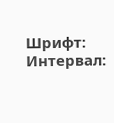Шрифт:
Интервал: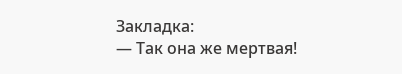Закладка:
— Так она же мертвая!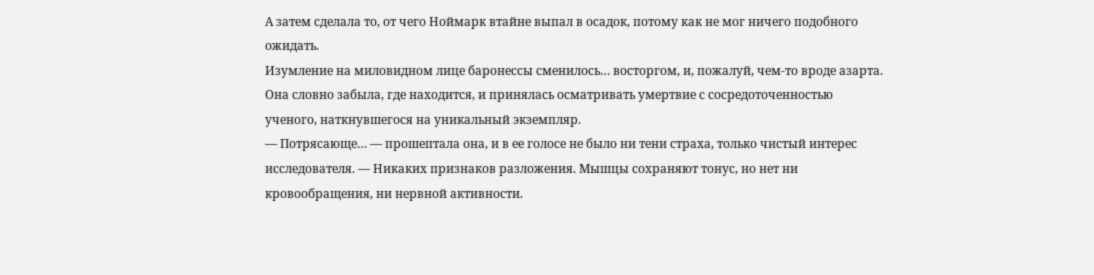А затем сделала то, от чего Ноймарк втайне выпал в осадок, потому как не мог ничего подобного ожидать.
Изумление на миловидном лице баронессы сменилось… восторгом, и, пожалуй, чем-то вроде азарта.
Она словно забыла, где находится, и принялась осматривать умертвие с сосредоточенностью ученого, наткнувшегося на уникальный экземпляр.
— Потрясающе… — прошептала она, и в ее голосе не было ни тени страха, только чистый интерес исследователя. — Никаких признаков разложения. Мышцы сохраняют тонус, но нет ни кровообращения, ни нервной активности.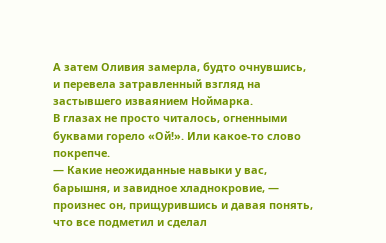А затем Оливия замерла, будто очнувшись, и перевела затравленный взгляд на застывшего изваянием Ноймарка.
В глазах не просто читалось, огненными буквами горело «Ой!». Или какое-то слово покрепче.
— Какие неожиданные навыки у вас, барышня, и завидное хладнокровие, — произнес он, прищурившись и давая понять, что все подметил и сделал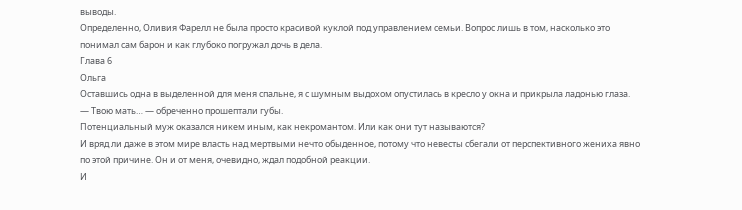выводы.
Определенно, Оливия Фарелл не была просто красивой куклой под управлением семьи. Вопрос лишь в том, насколько это понимал сам барон и как глубоко погружал дочь в дела.
Глава 6
Ольга
Оставшись одна в выделенной для меня спальне, я с шумным выдохом опустилась в кресло у окна и прикрыла ладонью глаза.
— Твою мать… — обреченно прошептали губы.
Потенциальный муж оказался никем иным, как некромантом. Или как они тут называются?
И вряд ли даже в этом мире власть над мертвыми нечто обыденное, потому что невесты сбегали от перспективного жениха явно по этой причине. Он и от меня, очевидно, ждал подобной реакции.
И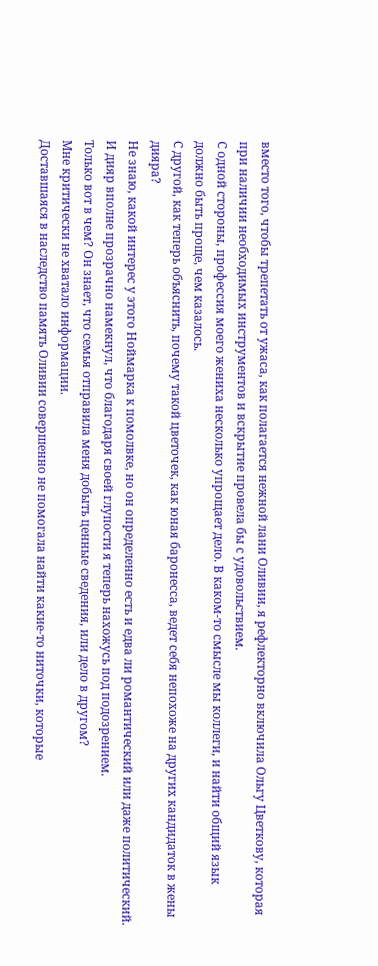вместо того, чтобы трепетать от ужаса, как полагается нежной лани Оливии, я рефлекторно включила Ольгу Цветкову, которая при наличии необходимых инструментов и вскрытие провела бы с удовольствием.
С одной стороны, профессия моего жениха несколько упрощает дело. В каком-то смысле мы коллеги, и найти общий язык должно быть проще, чем казалось.
С другой, как теперь объяснить, почему такой цветочек, как юная баронесса, ведет себя непохоже на других кандидаток в жены дияра?
Не знаю, какой интерес у этого Ноймарка к помолвке, но он определенно есть и едва ли романтический или даже политический. И дияр вполне прозрачно намекнул, что благодаря своей глупости я теперь нахожусь под подозрением.
Только вот в чем? Он знает, что семья отправила меня добыть ценные сведения, или дело в другом?
Мне критически не хватало информации.
Доставшаяся в наследство память Оливии совершенно не помогала найти какие-то ниточки, которые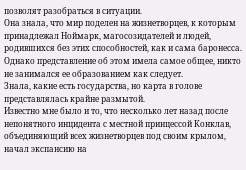позволят разобраться в ситуации.
Она знала, что мир поделен на жизнетворцев, к которым принадлежал Ноймарк, магосозидателей и людей, родившихся без этих способностей, как и сама баронесса. Однако представление об этом имела самое общее, никто не занимался ее образованием как следует.
Знала, какие есть государства, но карта в голове представлялась крайне размытой.
Известно мне было и то, что несколько лет назад после непонятного инцидента с местной принцессой Конклав, объединяющий всех жизнетворцев под своим крылом, начал экспансию на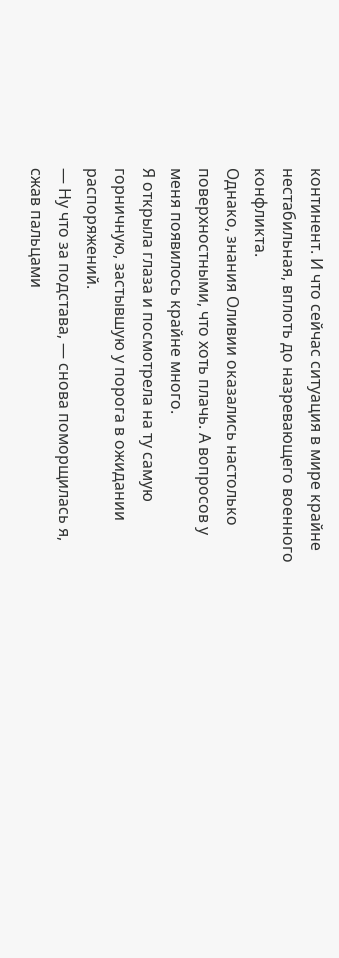континент. И что сейчас ситуация в мире крайне нестабильная, вплоть до назревающего военного конфликта.
Однако, знания Оливии оказались настолько поверхностными, что хоть плачь. А вопросов у меня появилось крайне много.
Я открыла глаза и посмотрела на ту самую горничную, застывшую у порога в ожидании распоряжений.
— Ну что за подстава, — снова поморщилась я, сжав пальцами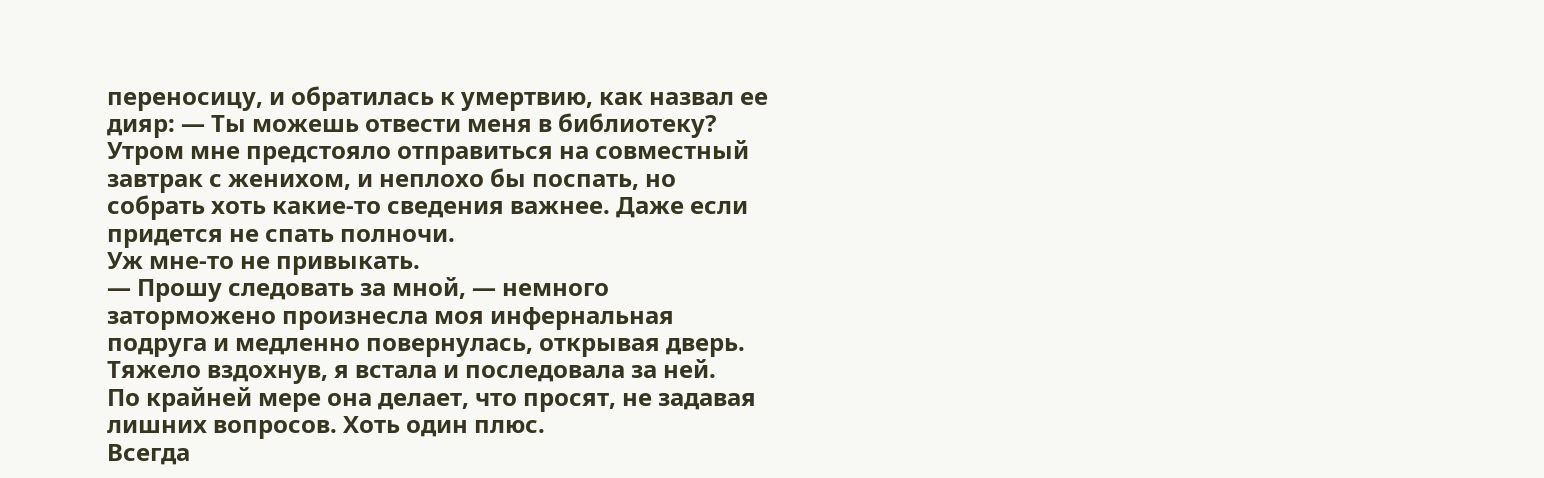переносицу, и обратилась к умертвию, как назвал ее дияр: — Ты можешь отвести меня в библиотеку?
Утром мне предстояло отправиться на совместный завтрак с женихом, и неплохо бы поспать, но собрать хоть какие-то сведения важнее. Даже если придется не спать полночи.
Уж мне-то не привыкать.
— Прошу следовать за мной, — немного заторможено произнесла моя инфернальная подруга и медленно повернулась, открывая дверь.
Тяжело вздохнув, я встала и последовала за ней.
По крайней мере она делает, что просят, не задавая лишних вопросов. Хоть один плюс.
Всегда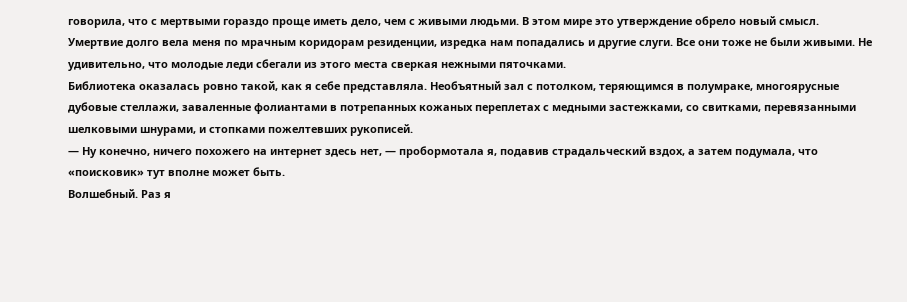говорила, что с мертвыми гораздо проще иметь дело, чем с живыми людьми. В этом мире это утверждение обрело новый смысл.
Умертвие долго вела меня по мрачным коридорам резиденции, изредка нам попадались и другие слуги. Все они тоже не были живыми. Не удивительно, что молодые леди сбегали из этого места сверкая нежными пяточками.
Библиотека оказалась ровно такой, как я себе представляла. Необъятный зал с потолком, теряющимся в полумраке, многоярусные дубовые стеллажи, заваленные фолиантами в потрепанных кожаных переплетах с медными застежками, со свитками, перевязанными шелковыми шнурами, и стопками пожелтевших рукописей.
— Ну конечно, ничего похожего на интернет здесь нет, — пробормотала я, подавив страдальческий вздох, а затем подумала, что «поисковик» тут вполне может быть.
Волшебный. Раз я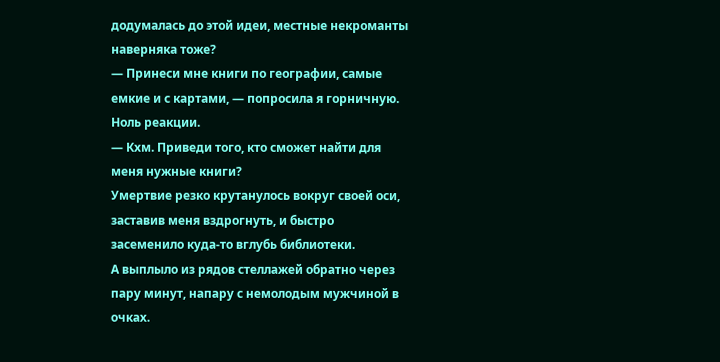додумалась до этой идеи, местные некроманты наверняка тоже?
— Принеси мне книги по географии, самые емкие и с картами, — попросила я горничную.
Ноль реакции.
— Кхм. Приведи того, кто сможет найти для меня нужные книги?
Умертвие резко крутанулось вокруг своей оси, заставив меня вздрогнуть, и быстро засеменило куда-то вглубь библиотеки.
А выплыло из рядов стеллажей обратно через пару минут, напару с немолодым мужчиной в очках.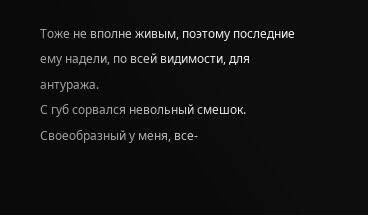Тоже не вполне живым, поэтому последние ему надели, по всей видимости, для антуража.
С губ сорвался невольный смешок. Своеобразный у меня, все-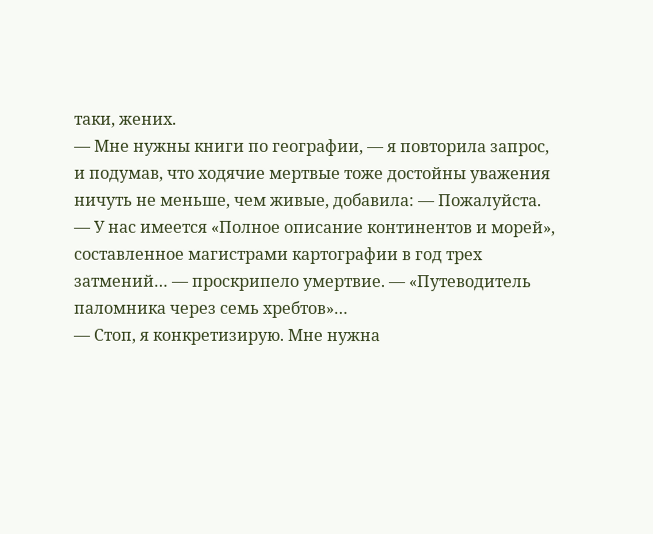таки, жених.
— Мне нужны книги по географии, — я повторила запрос, и подумав, что ходячие мертвые тоже достойны уважения ничуть не меньше, чем живые, добавила: — Пожалуйста.
— У нас имеется «Полное описание континентов и морей», составленное магистрами картографии в год трех затмений… — проскрипело умертвие. — «Путеводитель паломника через семь хребтов»…
— Стоп, я конкретизирую. Мне нужна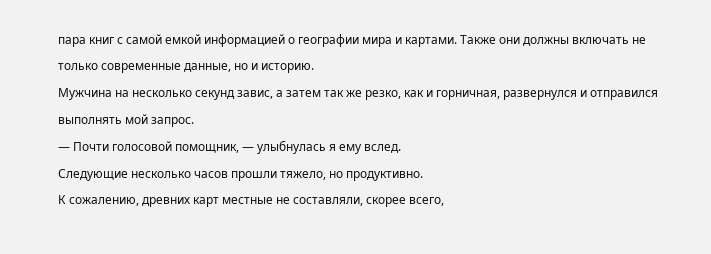пара книг с самой емкой информацией о географии мира и картами. Также они должны включать не только современные данные, но и историю.
Мужчина на несколько секунд завис, а затем так же резко, как и горничная, развернулся и отправился выполнять мой запрос.
— Почти голосовой помощник, — улыбнулась я ему вслед.
Следующие несколько часов прошли тяжело, но продуктивно.
К сожалению, древних карт местные не составляли, скорее всего,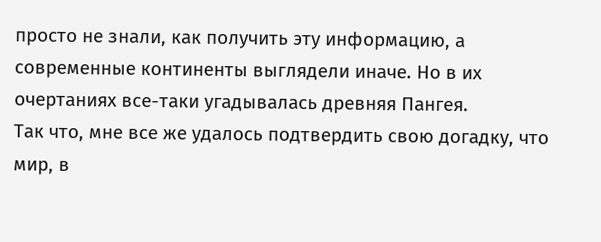просто не знали, как получить эту информацию, а современные континенты выглядели иначе. Но в их очертаниях все-таки угадывалась древняя Пангея.
Так что, мне все же удалось подтвердить свою догадку, что мир, в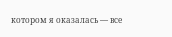котором я оказалась — все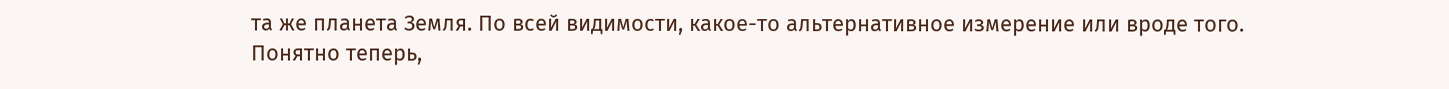та же планета Земля. По всей видимости, какое-то альтернативное измерение или вроде того.
Понятно теперь,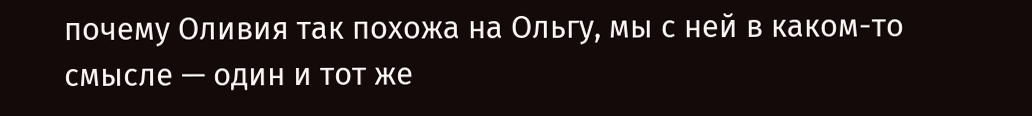почему Оливия так похожа на Ольгу, мы с ней в каком-то смысле — один и тот же